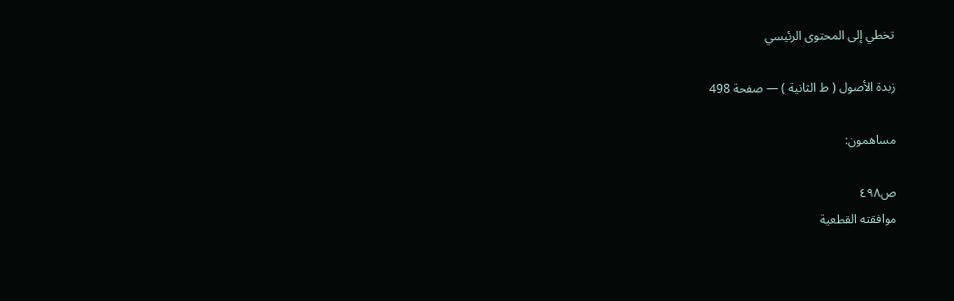تخطي إلى المحتوى الرئيسي

زبدة الأصول ( ط الثانية ) — صفحة 498

مساهمون:

ص٤٩٨
موافقته القطعية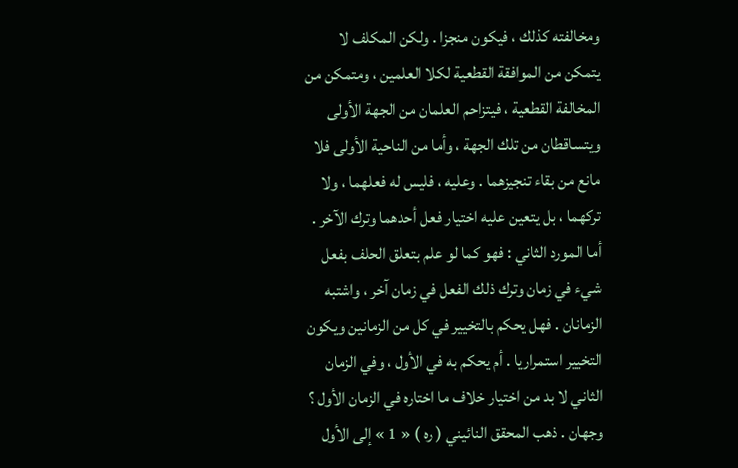ومخالفته كذلك ، فيكون منجزا . ولكن المكلف لا يتمكن من الموافقة القطعية لكلا العلمين ، ومتمكن من المخالفة القطعية ، فيتزاحم العلمان من الجهة الأولى ويتساقطان من تلك الجهة ، وأما من الناحية الأولى فلا مانع من بقاء تنجيزهما . وعليه ، فليس له فعلهما ، ولا تركهما ، بل يتعين عليه اختيار فعل أحدهما وترك الآخر . أما المورد الثاني : فهو كما لو علم بتعلق الحلف بفعل شيء في زمان وترك ذلك الفعل في زمان آخر ، واشتبه الزمانان . فهل يحكم بالتخيير في كل من الزمانين ويكون التخيير استمراريا . أم يحكم به في الأول ، وفي الزمان الثاني لا بد من اختيار خلاف ما اختاره في الزمان الأول ؟ وجهان . ذهب المحقق النائيني ( ره ) « 1 » إلى الأول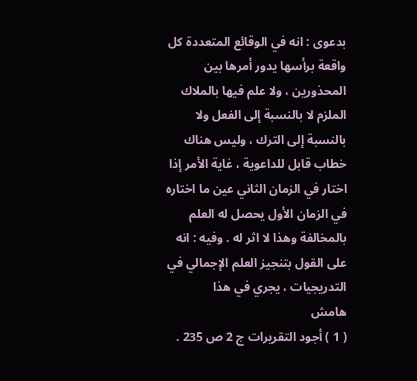بدعوى : انه في الوقائع المتعددة كل واقعة برأسها يدور أمرها بين المحذورين ، ولا علم فيها بالملاك الملزم لا بالنسبة إلى الفعل ولا بالنسبة إلى الترك ، وليس هناك خطاب قابل للداعوية ، غاية الأمر إذا اختار في الزمان الثاني عين ما اختاره في الزمان الأول يحصل له العلم بالمخالفة وهذا لا اثر له . وفيه : انه على القول بتنجيز العلم الإجمالي في التدريجيات ، يجري في هذا
هامش
( 1 ) أجود التقريرات ج 2 ص 235 .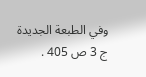وفي الطبعة الجديدة ج 3 ص 405 .